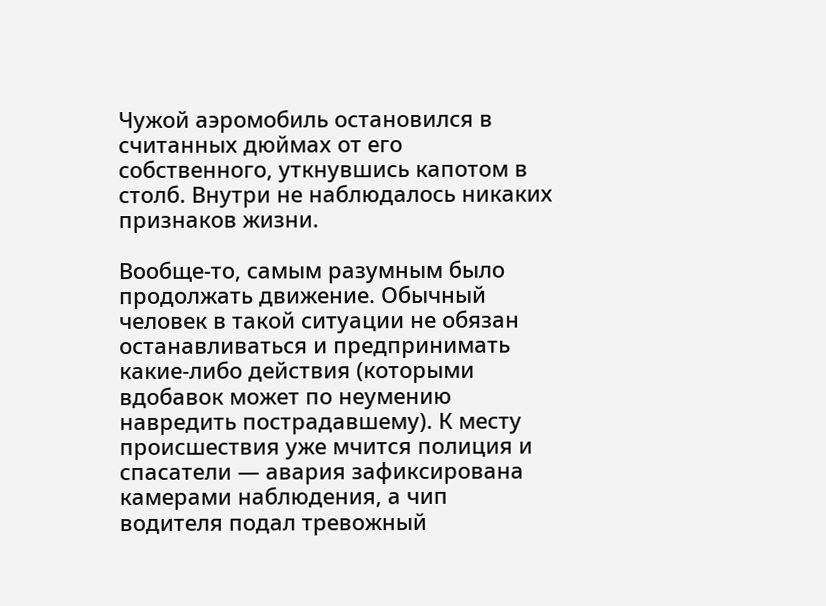Чужой аэромобиль остановился в считанных дюймах от его собственного, уткнувшись капотом в столб. Внутри не наблюдалось никаких признаков жизни.

Вообще-то, самым разумным было продолжать движение. Обычный человек в такой ситуации не обязан останавливаться и предпринимать какие-либо действия (которыми вдобавок может по неумению навредить пострадавшему). К месту происшествия уже мчится полиция и спасатели — авария зафиксирована камерами наблюдения, а чип водителя подал тревожный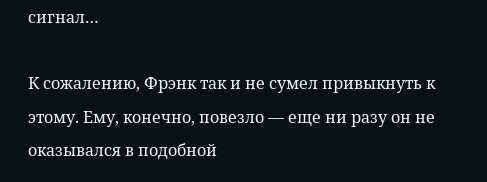сигнал…

К сожалению, Фрэнк так и не сумел привыкнуть к этому. Ему, конечно, повезло — еще ни разу он не оказывался в подобной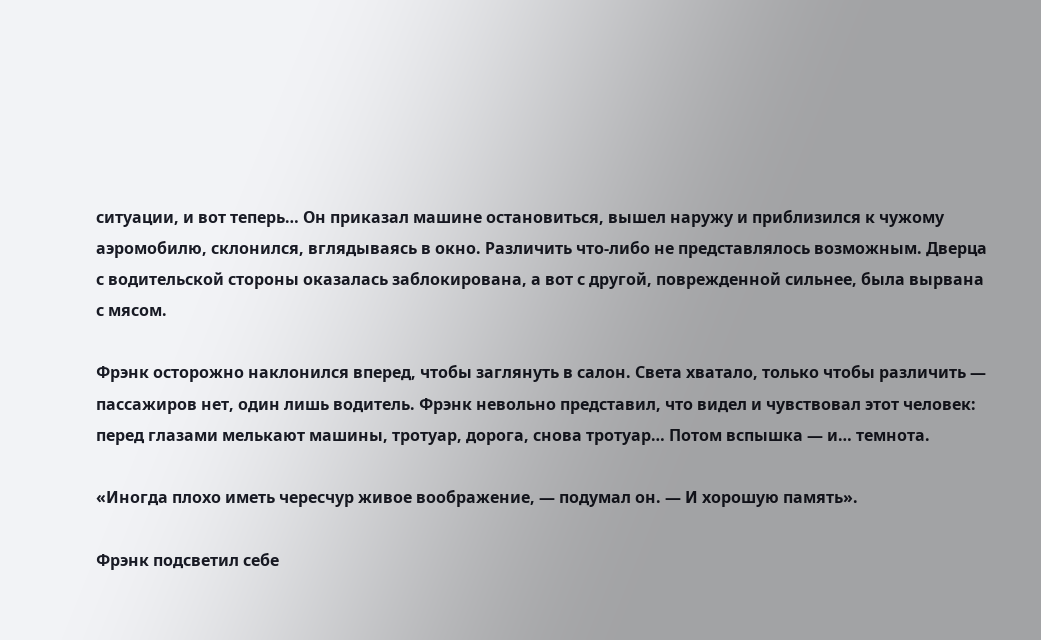ситуации, и вот теперь… Он приказал машине остановиться, вышел наружу и приблизился к чужому аэромобилю, склонился, вглядываясь в окно. Различить что-либо не представлялось возможным. Дверца с водительской стороны оказалась заблокирована, а вот с другой, поврежденной сильнее, была вырвана с мясом.

Фрэнк осторожно наклонился вперед, чтобы заглянуть в салон. Света хватало, только чтобы различить — пассажиров нет, один лишь водитель. Фрэнк невольно представил, что видел и чувствовал этот человек: перед глазами мелькают машины, тротуар, дорога, снова тротуар… Потом вспышка — и… темнота.

«Иногда плохо иметь чересчур живое воображение, — подумал он. — И хорошую память».

Фрэнк подсветил себе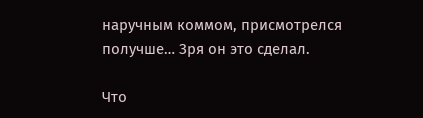наручным коммом, присмотрелся получше… Зря он это сделал.

Что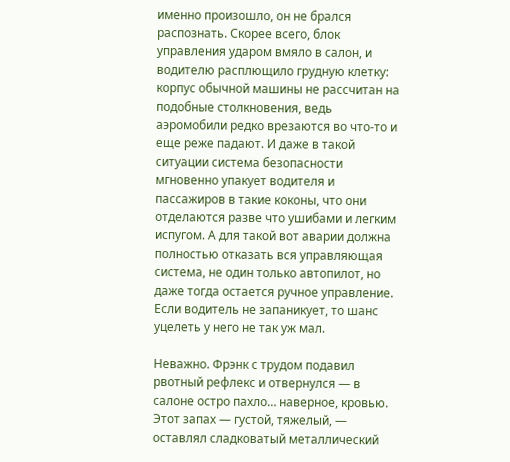именно произошло, он не брался распознать. Скорее всего, блок управления ударом вмяло в салон, и водителю расплющило грудную клетку: корпус обычной машины не рассчитан на подобные столкновения, ведь аэромобили редко врезаются во что-то и еще реже падают. И даже в такой ситуации система безопасности мгновенно упакует водителя и пассажиров в такие коконы, что они отделаются разве что ушибами и легким испугом. А для такой вот аварии должна полностью отказать вся управляющая система, не один только автопилот, но даже тогда остается ручное управление. Если водитель не запаникует, то шанс уцелеть у него не так уж мал.

Неважно. Фрэнк с трудом подавил рвотный рефлекс и отвернулся — в салоне остро пахло… наверное, кровью. Этот запах — густой, тяжелый, — оставлял сладковатый металлический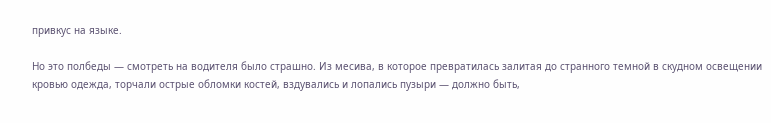привкус на языке.

Но это полбеды — смотреть на водителя было страшно. Из месива, в которое превратилась залитая до странного темной в скудном освещении кровью одежда, торчали острые обломки костей, вздувались и лопались пузыри — должно быть,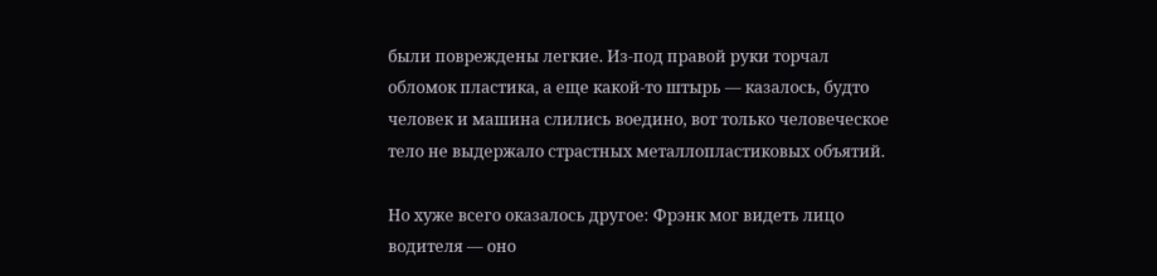были повреждены легкие. Из-под правой руки торчал обломок пластика, а еще какой-то штырь — казалось, будто человек и машина слились воедино, вот только человеческое тело не выдержало страстных металлопластиковых объятий.

Но хуже всего оказалось другое: Фрэнк мог видеть лицо водителя — оно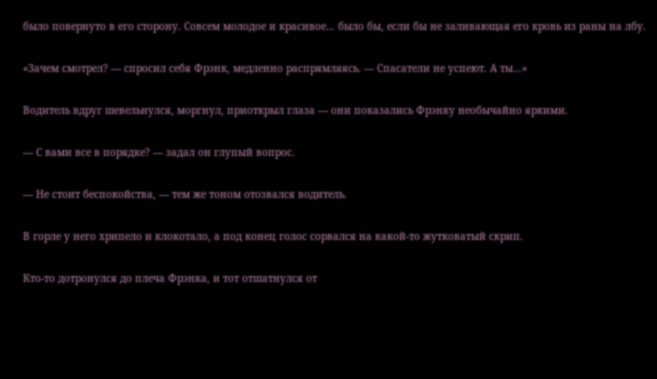было повернуто в его сторону. Совсем молодое и красивое… было бы, если бы не заливающая его кровь из раны на лбу.

«Зачем смотрел? — спросил себя Фрэнк, медленно распрямляясь. — Спасатели не успеют. А ты…»

Водитель вдруг шевельнулся, моргнул, приоткрыл глаза — они показались Фрэнку необычайно яркими.

— С вами все в порядке? — задал он глупый вопрос.

— Не стоит беспокойства, — тем же тоном отозвался водитель.

В горле у него хрипело и клокотало, а под конец голос сорвался на какой-то жутковатый скрип.

Кто-то дотронулся до плеча Фрэнка, и тот отшатнулся от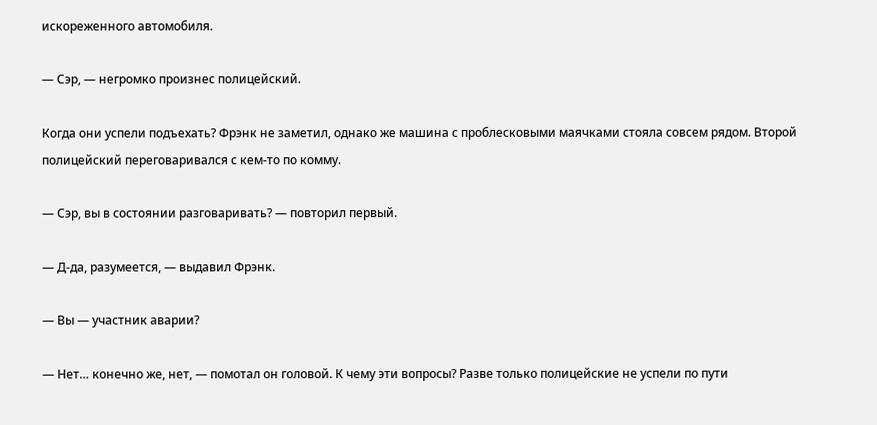искореженного автомобиля.

— Сэр, — негромко произнес полицейский.

Когда они успели подъехать? Фрэнк не заметил, однако же машина с проблесковыми маячками стояла совсем рядом. Второй полицейский переговаривался с кем-то по комму.

— Сэр, вы в состоянии разговаривать? — повторил первый.

— Д-да, разумеется, — выдавил Фрэнк.

— Вы — участник аварии?

— Нет… конечно же, нет, — помотал он головой. К чему эти вопросы? Разве только полицейские не успели по пути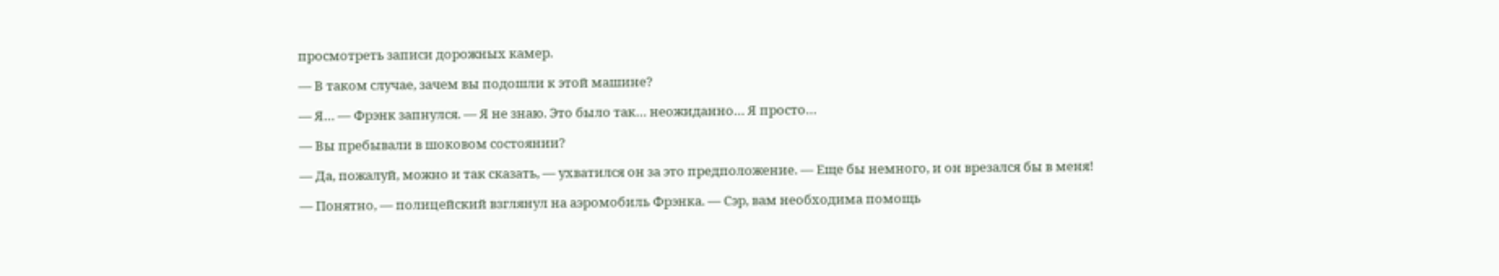просмотреть записи дорожных камер.

— В таком случае, зачем вы подошли к этой машине?

— Я… — Фрэнк запнулся. — Я не знаю. Это было так… неожиданно… Я просто…

— Вы пребывали в шоковом состоянии?

— Да, пожалуй, можно и так сказать, — ухватился он за это предположение. — Еще бы немного, и он врезался бы в меня!

— Понятно, — полицейский взглянул на аэромобиль Фрэнка. — Сэр, вам необходима помощь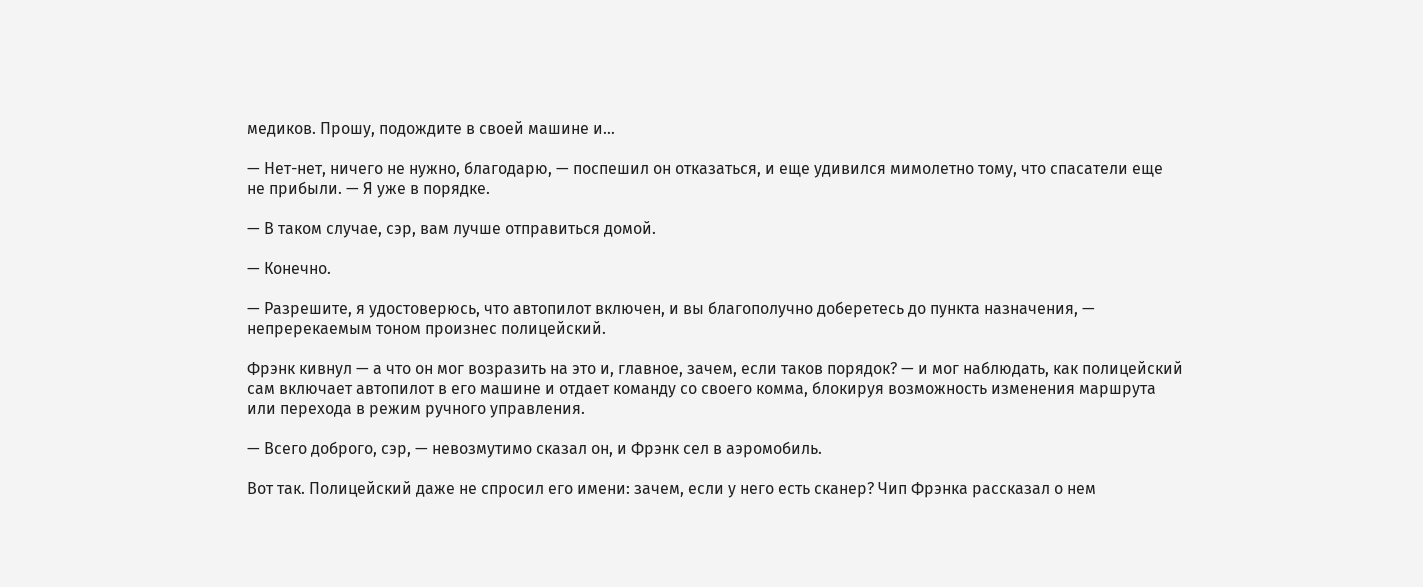медиков. Прошу, подождите в своей машине и…

— Нет-нет, ничего не нужно, благодарю, — поспешил он отказаться, и еще удивился мимолетно тому, что спасатели еще не прибыли. — Я уже в порядке.

— В таком случае, сэр, вам лучше отправиться домой.

— Конечно.

— Разрешите, я удостоверюсь, что автопилот включен, и вы благополучно доберетесь до пункта назначения, — непререкаемым тоном произнес полицейский.

Фрэнк кивнул — а что он мог возразить на это и, главное, зачем, если таков порядок? — и мог наблюдать, как полицейский сам включает автопилот в его машине и отдает команду со своего комма, блокируя возможность изменения маршрута или перехода в режим ручного управления.

— Всего доброго, сэр, — невозмутимо сказал он, и Фрэнк сел в аэромобиль.

Вот так. Полицейский даже не спросил его имени: зачем, если у него есть сканер? Чип Фрэнка рассказал о нем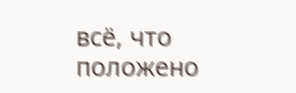всё, что положено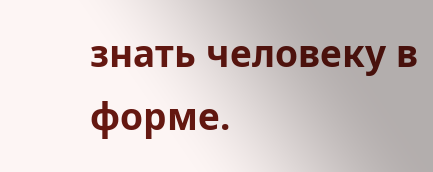знать человеку в форме.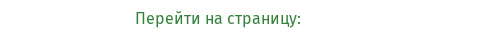Перейти на страницу: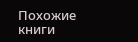Похожие книги